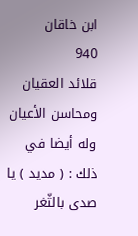ابن خاقان
940
قلائد العقيان ومحاسن الأعيان
وله أيضا في ذلك : ( مديد ) يا صدى بالثّغر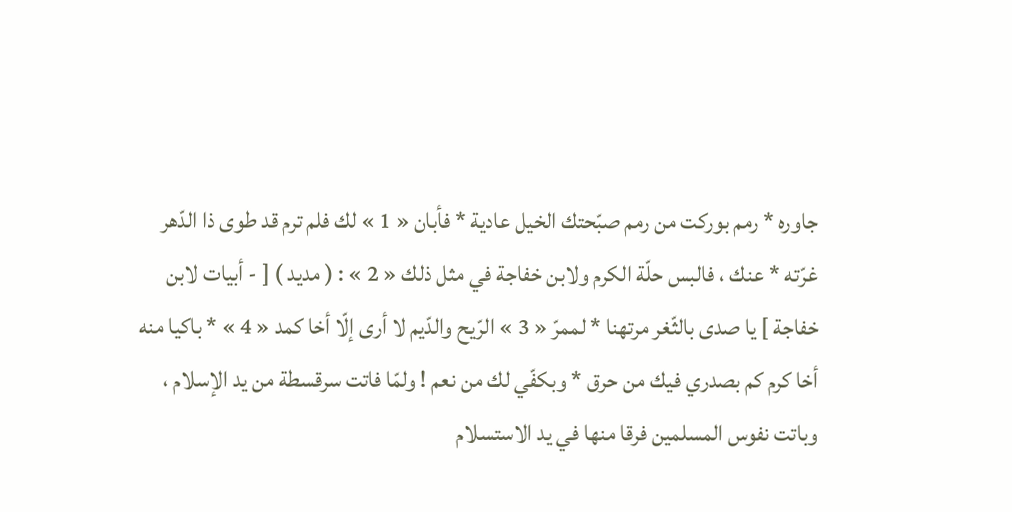جاوره * رمم بوركت من رمم صبّحتك الخيل عادية * فأبان « 1 » لك فلم ترم قد طوى ذا الدّهر غرّته * عنك ، فالبس حلّة الكرم ولابن خفاجة في مثل ذلك « 2 » : ( مديد ) [ - أبيات لابن خفاجة ] يا صدى بالثّغر مرتهنا * لممرّ « 3 » الرّيح والدّيم لا أرى إلّا أخا كمد « 4 » * باكيا منه أخا كرم كم بصدري فيك من حرق * وبكفّي لك من نعم ! ولمّا فاتت سرقسطة من يد الإسلام ، وباتت نفوس المسلمين فرقا منها في يد الاستسلام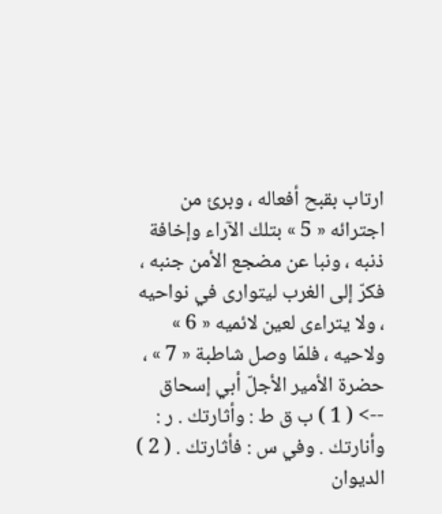ارتاب بقبح أفعاله ، وبرئ من اجترائه « 5 » بتلك الآراء وإخافة ذنبه ، ونبا عن مضجع الأمن جنبه ، فكرّ إلى الغرب ليتوارى في نواحيه ، ولا يتراءى لعين لائميه « 6 » ولاحيه ، فلمّا وصل شاطبة « 7 » ، حضرة الأمير الأجلّ أبي إسحاق
--> ( 1 ) ب ق ط : وأثارتك . ر : وأنارتك . وفي س : فأثارتك . ( 2 ) الديوان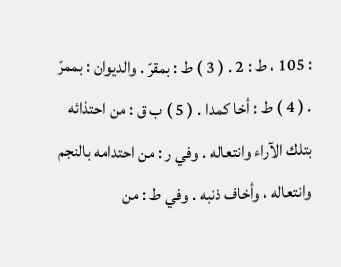: 105 ، ط : 2 . ( 3 ) ط : بمقرّ . والديوان : بممرّ . ( 4 ) ط : أخا كمدا . ( 5 ) ب ق : من احتذائه بتلك الآراء وانتعاله . وفي ر : من احتدامه بالنجم وانتعاله ، وأخاف ذنبه . وفي ط : من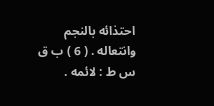احتذائه بالنجم وانتعاله . ( 6 ) ب ق س ط : لائمه .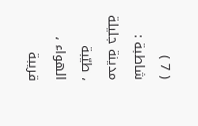( 7 ) شاطبة : مدينة جليلة ، طيّبة الهواء ، قريبة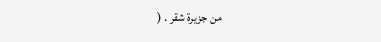من جزيرة شقر . (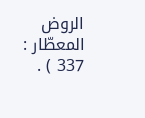الروض المعطّار : 337 ) .